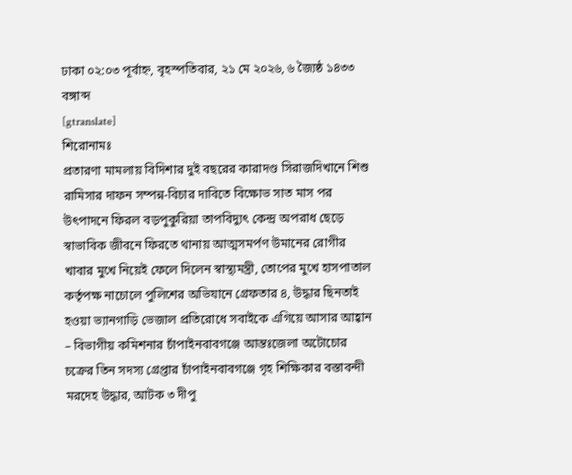ঢাকা ০২:০৩ পূর্বাহ্ন, বৃহস্পতিবার, ২১ মে ২০২৬, ৬ জ্যৈষ্ঠ ১৪৩৩ বঙ্গাব্দ
[gtranslate]
শিরোনামঃ
প্রতারণা মামলায় বিদিশার দুই বছরের কারাদণ্ড সিরাজদিখানে শিশু রামিসার দাফন সম্পন্ন-বিচার দাবিতে বিক্ষোভ সাত মাস পর উৎপাদনে ফিরল বড়পুকুরিয়া তাপবিদ্যুৎ কেন্দ্র অপরাধ ছেড়ে স্বাভাবিক জীবনে ফিরতে থানায় আত্মসমর্পণ উমানের রোগীর খাবার মুখে নিয়েই ফেলে দিলেন স্বাস্থ্যমন্ত্রী, তোপের মুখে হাসপাতাল কর্তৃপক্ষ নাচোলে পুলিশের অভিযানে গ্রেফতার ৪, উদ্ধার ছিনতাই হওয়া ভ্যানগাড়ি ভেজাল প্রতিরোধে সবাইকে এগিয়ে আসার আহ্বান – বিভাগীয় কমিশনার চাঁপাইনবাবগঞ্জে আন্তঃজেলা অটোচোর চক্রের তিন সদস্য গ্রেপ্তার চাঁপাইনবাবগঞ্জে গৃহ শিক্ষিকার বস্তাবন্দী মরদেহ উদ্ধার, আটক ৩ দীপু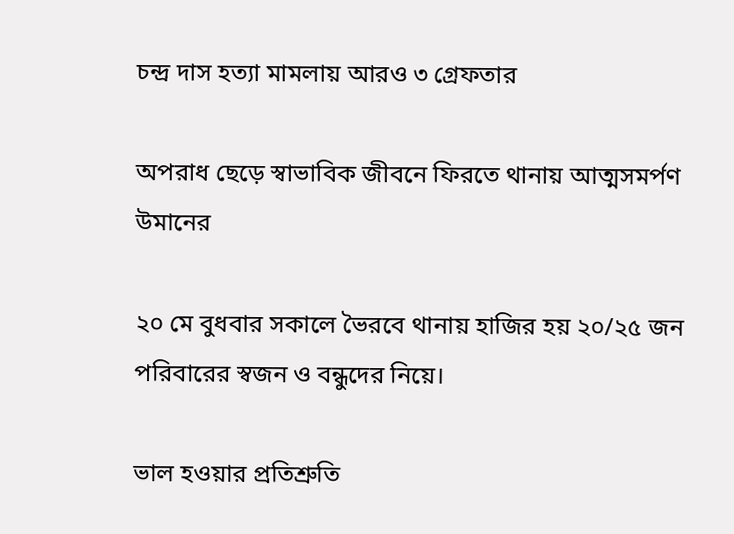চন্দ্র দাস হত্যা মামলায় আরও ৩ গ্রেফতার

অপরাধ ছেড়ে স্বাভাবিক জীবনে ফিরতে থানায় আত্মসমর্পণ উমানের

২০ মে বুধবার সকালে ভৈরবে থানায় হাজির হয় ২০/২৫ জন পরিবারের স্বজন ও বন্ধুদের নিয়ে।

ভাল হওয়ার প্রতিশ্রুতি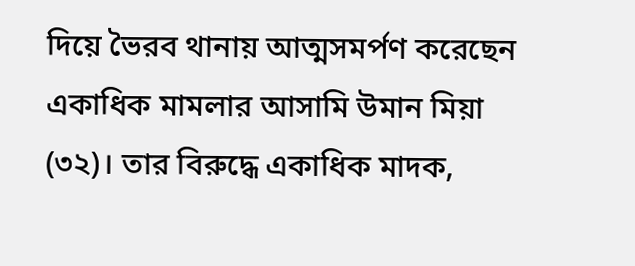দিয়ে ভৈরব থানায় আত্মসমর্পণ করেছেন একাধিক মামলার আসামি উমান মিয়া (৩২)। তার বিরুদ্ধে একাধিক মাদক,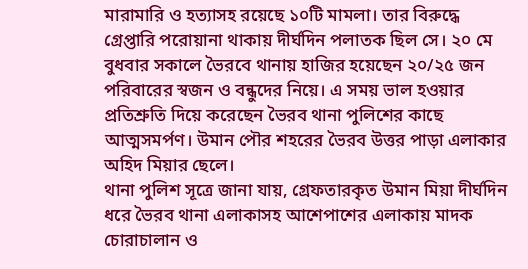মারামারি ও হত্যাসহ রয়েছে ১০টি মামলা। তার বিরুদ্ধে গ্রেপ্তারি পরোয়ানা থাকায় দীর্ঘদিন পলাতক ছিল সে। ২০ মে বুধবার সকালে ভৈরবে থানায় হাজির হয়েছেন ২০/২৫ জন পরিবারের স্বজন ও বন্ধুদের নিয়ে। এ সময় ভাল হওয়ার প্রতিশ্রুতি দিয়ে করেছেন ভৈরব থানা পুলিশের কাছে আত্মসমর্পণ। উমান পৌর শহরের ভৈরব উত্তর পাড়া এলাকার অহিদ মিয়ার ছেলে।
থানা পুলিশ সূত্রে জানা যায়, গ্রেফতারকৃত উমান মিয়া দীর্ঘদিন ধরে ভৈরব থানা এলাকাসহ আশেপাশের এলাকায় মাদক চোরাচালান ও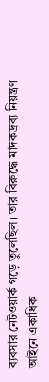ব্যবসার নেটওয়ার্ক গড়ে তুলেছিল। তার বিরুদ্ধে মাদকদ্রব্য নিয়ন্ত্রণ আইনে একাধিক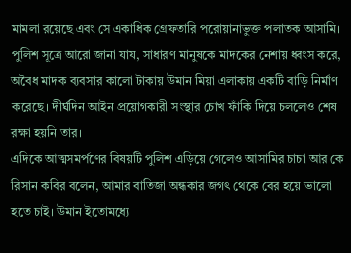মামলা রয়েছে এবং সে একাধিক গ্রেফতারি পরোয়ানাভুক্ত পলাতক আসামি।
পুলিশ সূত্রে আরো জানা যায, সাধারণ মানুষকে মাদকের নেশায় ধ্বংস করে, অবৈধ মাদক ব্যবসার কালো টাকায় উমান মিয়া এলাকায় একটি বাড়ি নির্মাণ করেছে। দীর্ঘদিন আইন প্রয়োগকারী সংস্থার চোখ ফাঁকি দিয়ে চললেও শেষ রক্ষা হয়নি তার।
এদিকে আত্মসমর্পণের বিষয়টি পুলিশ এড়িয়ে গেলেও আসামির চাচা আর কে রিসান কবির বলেন, আমার বাতিজা অন্ধকার জগৎ থেকে বের হয়ে ভালো হতে চাই। উমান ইতোমধ্যে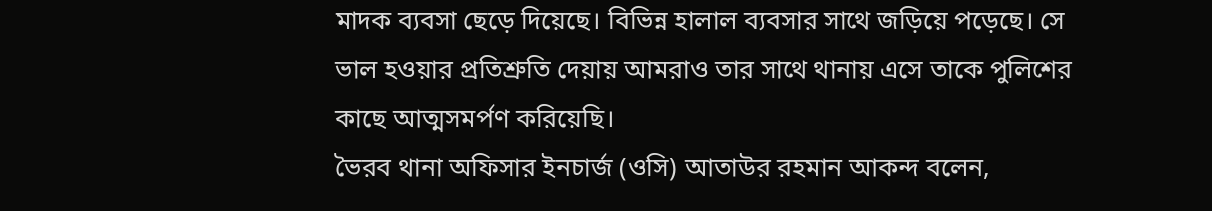মাদক ব্যবসা ছেড়ে দিয়েছে। বিভিন্ন হালাল ব্যবসার সাথে জড়িয়ে পড়েছে। সে ভাল হওয়ার প্রতিশ্রুতি দেয়ায় আমরাও তার সাথে থানায় এসে তাকে পুলিশের কাছে আত্মসমর্পণ করিয়েছি।
ভৈরব থানা অফিসার ইনচার্জ (ওসি) আতাউর রহমান আকন্দ বলেন,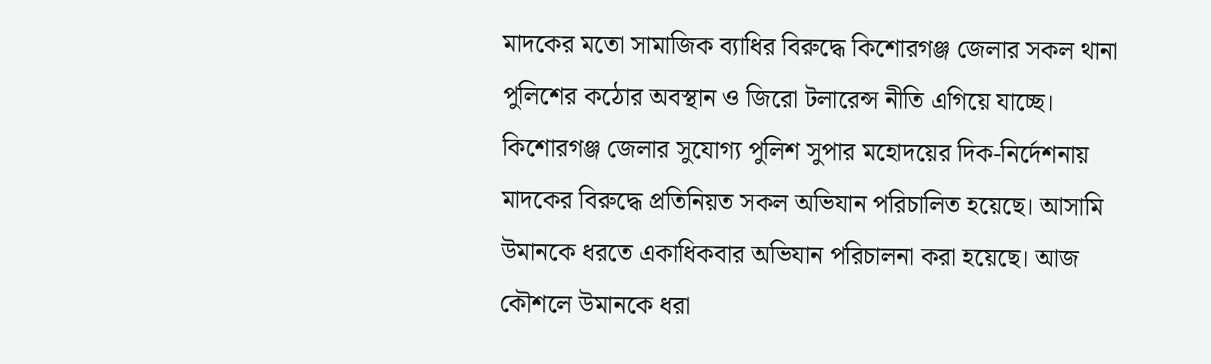মাদকের মতো সামাজিক ব্যাধির বিরুদ্ধে কিশোরগঞ্জ জেলার সকল থানা পুলিশের কঠোর অবস্থান ও জিরো টলারেন্স নীতি এগিয়ে যাচ্ছে। কিশোরগঞ্জ জেলার সুযোগ্য পুলিশ সুপার মহোদয়ের দিক-নির্দেশনায় মাদকের বিরুদ্ধে প্রতিনিয়ত সকল অভিযান পরিচালিত হয়েছে। আসামি উমানকে ধরতে একাধিকবার অভিযান পরিচালনা করা হয়েছে। আজ কৌশলে উমানকে ধরা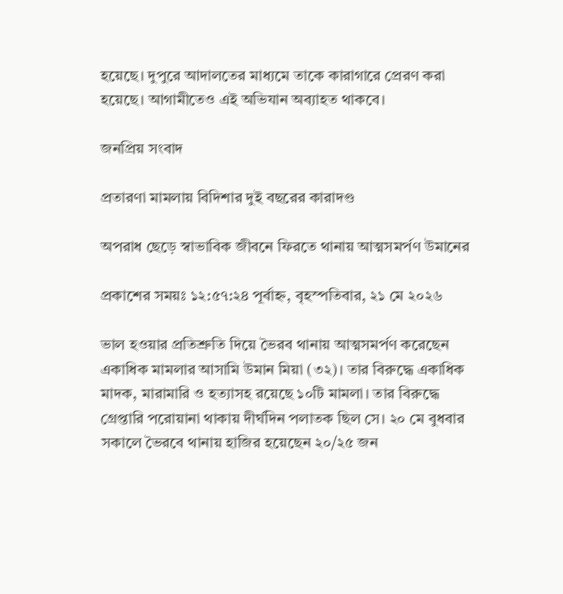হয়েছে। দুপুরে আদালতের মাধ্যমে তাকে কারাগারে প্রেরণ করা হয়েছে। আগামীতেও এই অভিযান অব্যাহত থাকবে।

জনপ্রিয় সংবাদ

প্রতারণা মামলায় বিদিশার দুই বছরের কারাদণ্ড

অপরাধ ছেড়ে স্বাভাবিক জীবনে ফিরতে থানায় আত্মসমর্পণ উমানের

প্রকাশের সময়ঃ ১২:৫৭:২৪ পূর্বাহ্ন, বৃহস্পতিবার, ২১ মে ২০২৬

ভাল হওয়ার প্রতিশ্রুতি দিয়ে ভৈরব থানায় আত্মসমর্পণ করেছেন একাধিক মামলার আসামি উমান মিয়া (৩২)। তার বিরুদ্ধে একাধিক মাদক, মারামারি ও হত্যাসহ রয়েছে ১০টি মামলা। তার বিরুদ্ধে গ্রেপ্তারি পরোয়ানা থাকায় দীর্ঘদিন পলাতক ছিল সে। ২০ মে বুধবার সকালে ভৈরবে থানায় হাজির হয়েছেন ২০/২৫ জন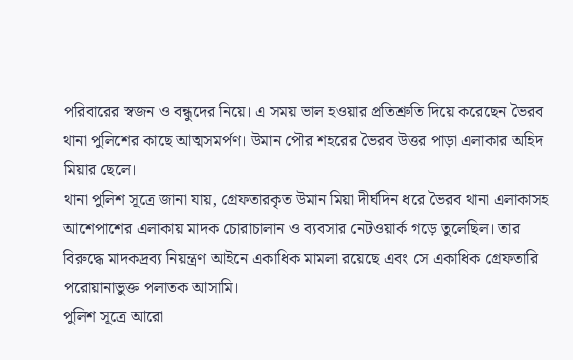পরিবারের স্বজন ও বন্ধুদের নিয়ে। এ সময় ভাল হওয়ার প্রতিশ্রুতি দিয়ে করেছেন ভৈরব থানা পুলিশের কাছে আত্মসমর্পণ। উমান পৌর শহরের ভৈরব উত্তর পাড়া এলাকার অহিদ মিয়ার ছেলে।
থানা পুলিশ সূত্রে জানা যায়, গ্রেফতারকৃত উমান মিয়া দীর্ঘদিন ধরে ভৈরব থানা এলাকাসহ আশেপাশের এলাকায় মাদক চোরাচালান ও ব্যবসার নেটওয়ার্ক গড়ে তুলেছিল। তার বিরুদ্ধে মাদকদ্রব্য নিয়ন্ত্রণ আইনে একাধিক মামলা রয়েছে এবং সে একাধিক গ্রেফতারি পরোয়ানাভুক্ত পলাতক আসামি।
পুলিশ সূত্রে আরো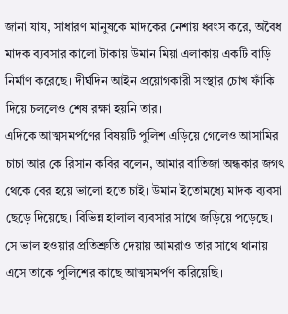জানা যায, সাধারণ মানুষকে মাদকের নেশায় ধ্বংস করে, অবৈধ মাদক ব্যবসার কালো টাকায় উমান মিয়া এলাকায় একটি বাড়ি নির্মাণ করেছে। দীর্ঘদিন আইন প্রয়োগকারী সংস্থার চোখ ফাঁকি দিয়ে চললেও শেষ রক্ষা হয়নি তার।
এদিকে আত্মসমর্পণের বিষয়টি পুলিশ এড়িয়ে গেলেও আসামির চাচা আর কে রিসান কবির বলেন, আমার বাতিজা অন্ধকার জগৎ থেকে বের হয়ে ভালো হতে চাই। উমান ইতোমধ্যে মাদক ব্যবসা ছেড়ে দিয়েছে। বিভিন্ন হালাল ব্যবসার সাথে জড়িয়ে পড়েছে। সে ভাল হওয়ার প্রতিশ্রুতি দেয়ায় আমরাও তার সাথে থানায় এসে তাকে পুলিশের কাছে আত্মসমর্পণ করিয়েছি।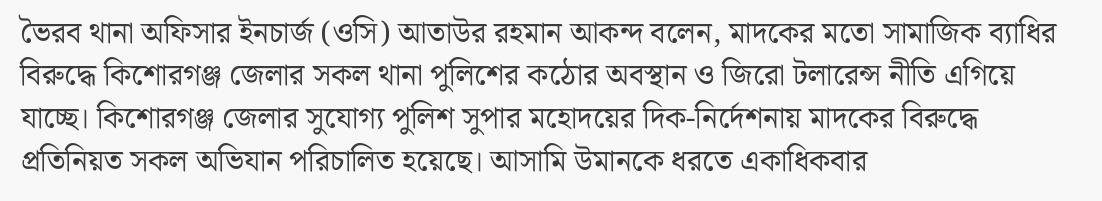ভৈরব থানা অফিসার ইনচার্জ (ওসি) আতাউর রহমান আকন্দ বলেন, মাদকের মতো সামাজিক ব্যাধির বিরুদ্ধে কিশোরগঞ্জ জেলার সকল থানা পুলিশের কঠোর অবস্থান ও জিরো টলারেন্স নীতি এগিয়ে যাচ্ছে। কিশোরগঞ্জ জেলার সুযোগ্য পুলিশ সুপার মহোদয়ের দিক-নির্দেশনায় মাদকের বিরুদ্ধে প্রতিনিয়ত সকল অভিযান পরিচালিত হয়েছে। আসামি উমানকে ধরতে একাধিকবার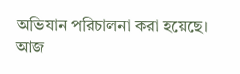অভিযান পরিচালনা করা হয়েছে। আজ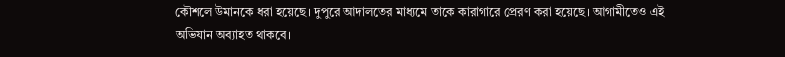কৌশলে উমানকে ধরা হয়েছে। দুপুরে আদালতের মাধ্যমে তাকে কারাগারে প্রেরণ করা হয়েছে। আগামীতেও এই অভিযান অব্যাহত থাকবে।